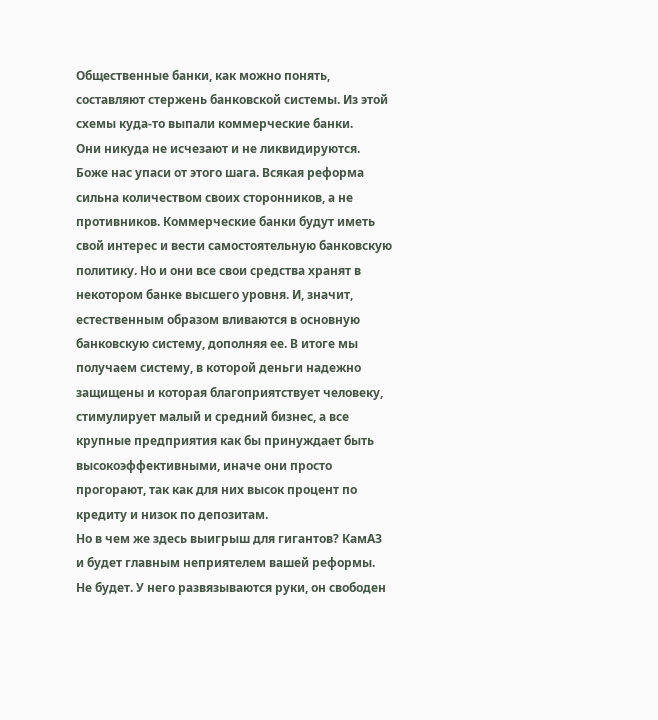Общественные банки, как можно понять, составляют стержень банковской системы. Из этой схемы куда-то выпали коммерческие банки.
Они никуда не исчезают и не ликвидируются. Боже нас упаси от этого шага. Всякая реформа сильна количеством своих сторонников, а не противников. Коммерческие банки будут иметь свой интерес и вести самостоятельную банковскую политику. Но и они все свои средства хранят в некотором банке высшего уровня. И, значит, естественным образом вливаются в основную банковскую систему, дополняя ее. В итоге мы получаем систему, в которой деньги надежно защищены и которая благоприятствует человеку, стимулирует малый и средний бизнес, а все крупные предприятия как бы принуждает быть высокоэффективными, иначе они просто прогорают, так как для них высок процент по кредиту и низок по депозитам.
Но в чем же здесь выигрыш для гигантов? КамАЗ и будет главным неприятелем вашей реформы.
Не будет. У него развязываются руки, он свободен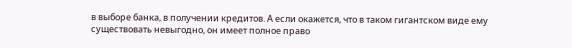в выборе банка, в получении кредитов. А если окажется, что в таком гигантском виде ему существовать невыгодно, он имеет полное право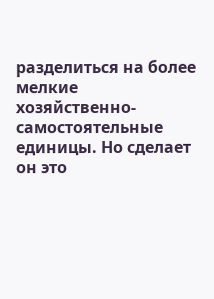разделиться на более мелкие хозяйственно-самостоятельные единицы. Но сделает он это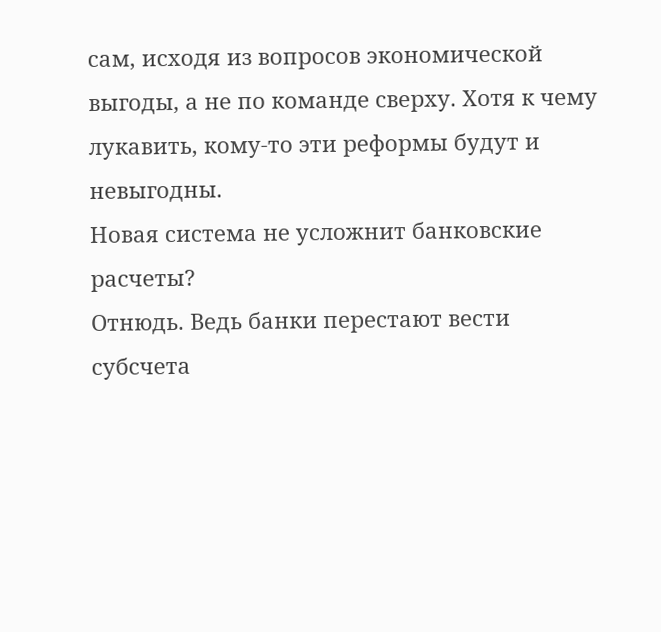сам, исходя из вопросов экономической выгоды, а не по команде сверху. Хотя к чему лукавить, кому-то эти реформы будут и невыгодны.
Новая система не усложнит банковские расчеты?
Отнюдь. Ведь банки перестают вести субсчета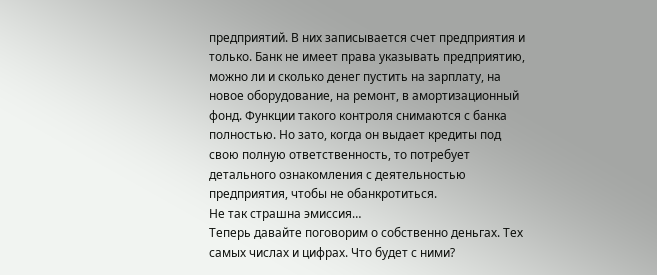предприятий. В них записывается счет предприятия и только. Банк не имеет права указывать предприятию, можно ли и сколько денег пустить на зарплату, на новое оборудование, на ремонт, в амортизационный фонд. Функции такого контроля снимаются с банка полностью. Но зато, когда он выдает кредиты под свою полную ответственность, то потребует детального ознакомления с деятельностью предприятия, чтобы не обанкротиться.
Не так страшна эмиссия…
Теперь давайте поговорим о собственно деньгах. Тех самых числах и цифрах. Что будет с ними?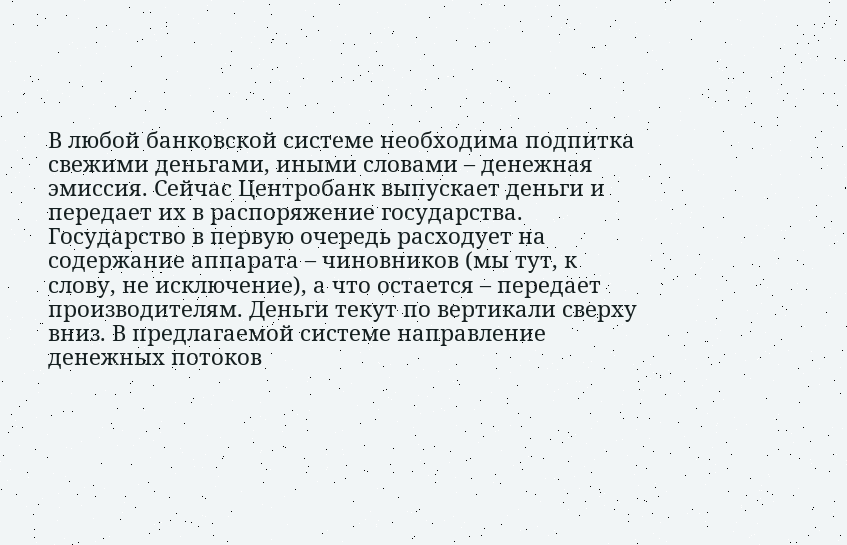В любой банковской системе необходима подпитка свежими деньгами, иными словами – денежная эмиссия. Сейчас Центробанк выпускает деньги и передает их в распоряжение государства. Государство в первую очередь расходует на содержание аппарата – чиновников (мы тут, к слову, не исключение), а что остается – передает производителям. Деньги текут по вертикали сверху вниз. В предлагаемой системе направление денежных потоков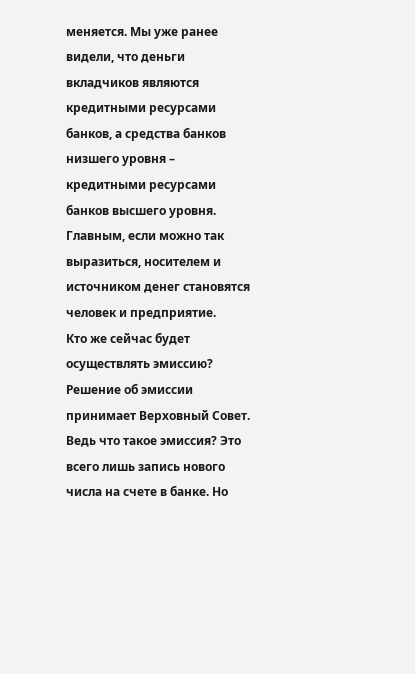меняется. Мы уже ранее видели, что деньги вкладчиков являются кредитными ресурсами банков, а средства банков низшего уровня – кредитными ресурсами банков высшего уровня. Главным, если можно так выразиться, носителем и источником денег становятся человек и предприятие.
Кто же сейчас будет осуществлять эмиссию?
Решение об эмиссии принимает Верховный Совет. Ведь что такое эмиссия? Это всего лишь запись нового числа на счете в банке. Но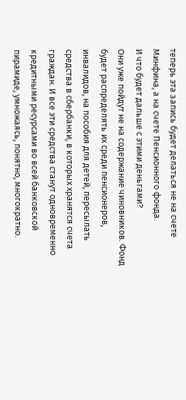теперь эта запись будет делаться не на счете Минфина, а на счете Пенсионного фонда.
И что будет дальше с этими деньгами?
Они уже пойдут не на содержание чиновников. Фонд будет распределять их среди пенсионеров, инвалидов, на пособия для детей, пересылать средства в сбербанки, в которых хранятся счета граждан. И все эти средства станут одновременно кредитными ресурсами во всей банковской пирамиде, умножаясь, понятно, многократно.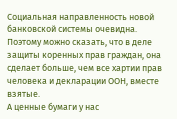Социальная направленность новой банковской системы очевидна. Поэтому можно сказать, что в деле защиты коренных прав граждан, она сделает больше, чем все хартии прав человека и декларации ООН, вместе взятые.
А ценные бумаги у нас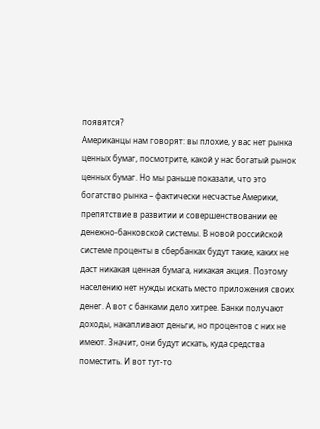появятся?
Американцы нам говорят: вы плохие, у вас нет рынка ценных бумаг, посмотрите, какой у нас богатый рынок ценных бумаг. Но мы раньше показали, что это богатство рынка – фактически несчастье Америки, препятствие в развитии и совершенствовании ее денежно-банковской системы. В новой российской системе проценты в сбербанках будут такие, каких не даст никакая ценная бумага, никакая акция. Поэтому населению нет нужды искать место приложения своих денег. А вот с банками дело хитрее. Банки получают доходы, накапливают деньги, но процентов с них не имеют. Значит, они будут искать, куда средства поместить. И вот тут-то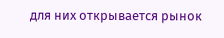для них открывается рынок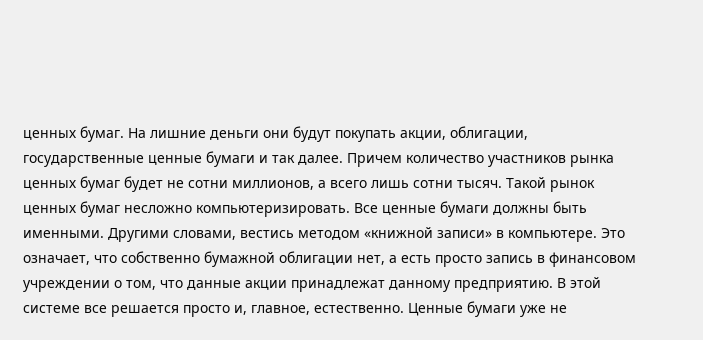ценных бумаг. На лишние деньги они будут покупать акции, облигации, государственные ценные бумаги и так далее. Причем количество участников рынка ценных бумаг будет не сотни миллионов, а всего лишь сотни тысяч. Такой рынок ценных бумаг несложно компьютеризировать. Все ценные бумаги должны быть именными. Другими словами, вестись методом «книжной записи» в компьютере. Это означает, что собственно бумажной облигации нет, а есть просто запись в финансовом учреждении о том, что данные акции принадлежат данному предприятию. В этой системе все решается просто и, главное, естественно. Ценные бумаги уже не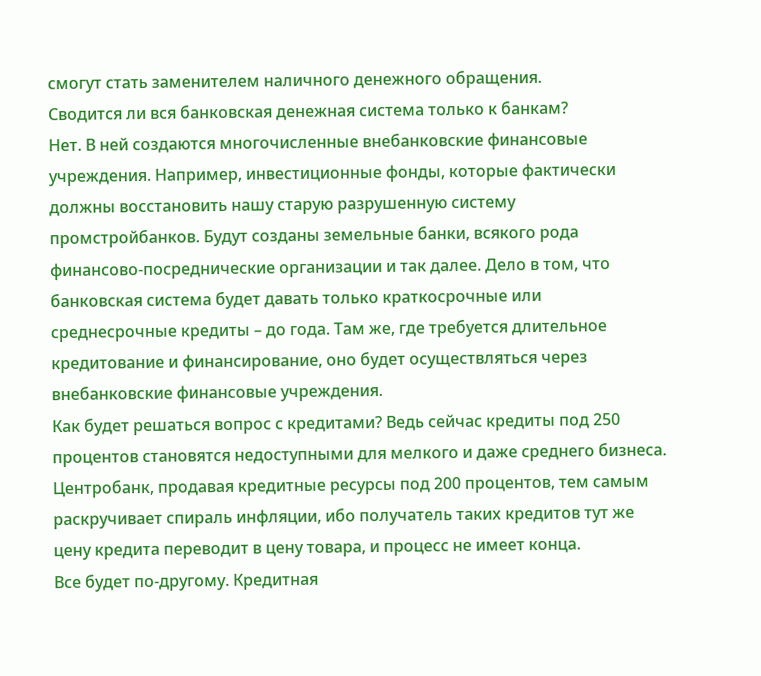смогут стать заменителем наличного денежного обращения.
Сводится ли вся банковская денежная система только к банкам?
Нет. В ней создаются многочисленные внебанковские финансовые учреждения. Например, инвестиционные фонды, которые фактически должны восстановить нашу старую разрушенную систему промстройбанков. Будут созданы земельные банки, всякого рода финансово-посреднические организации и так далее. Дело в том, что банковская система будет давать только краткосрочные или среднесрочные кредиты – до года. Там же, где требуется длительное кредитование и финансирование, оно будет осуществляться через внебанковские финансовые учреждения.
Как будет решаться вопрос с кредитами? Ведь сейчас кредиты под 250 процентов становятся недоступными для мелкого и даже среднего бизнеса. Центробанк, продавая кредитные ресурсы под 200 процентов, тем самым раскручивает спираль инфляции, ибо получатель таких кредитов тут же цену кредита переводит в цену товара, и процесс не имеет конца.
Все будет по-другому. Кредитная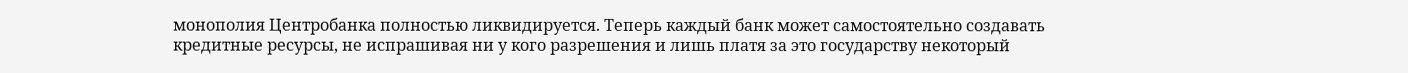монополия Центробанка полностью ликвидируется. Теперь каждый банк может самостоятельно создавать кредитные ресурсы, не испрашивая ни у кого разрешения и лишь платя за это государству некоторый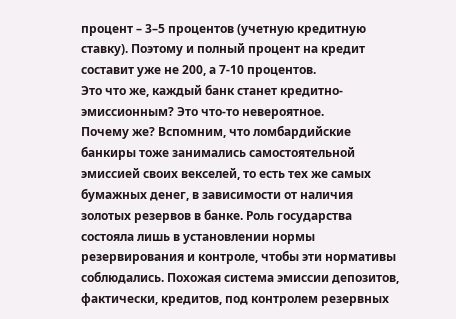процент – 3–5 процентов (учетную кредитную ставку). Поэтому и полный процент на кредит составит уже не 200, а 7-10 процентов.
Это что же, каждый банк станет кредитно-эмиссионным? Это что-то невероятное.
Почему же? Вспомним, что ломбардийские банкиры тоже занимались самостоятельной эмиссией своих векселей, то есть тех же самых бумажных денег, в зависимости от наличия золотых резервов в банке. Роль государства состояла лишь в установлении нормы резервирования и контроле, чтобы эти нормативы соблюдались. Похожая система эмиссии депозитов, фактически, кредитов, под контролем резервных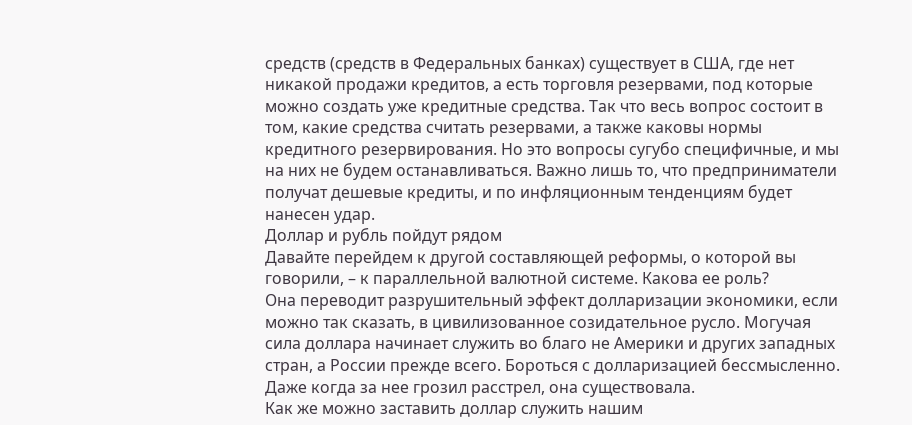средств (средств в Федеральных банках) существует в США, где нет никакой продажи кредитов, а есть торговля резервами, под которые можно создать уже кредитные средства. Так что весь вопрос состоит в том, какие средства считать резервами, а также каковы нормы кредитного резервирования. Но это вопросы сугубо специфичные, и мы на них не будем останавливаться. Важно лишь то, что предприниматели получат дешевые кредиты, и по инфляционным тенденциям будет нанесен удар.
Доллар и рубль пойдут рядом
Давайте перейдем к другой составляющей реформы, о которой вы говорили, – к параллельной валютной системе. Какова ее роль?
Она переводит разрушительный эффект долларизации экономики, если можно так сказать, в цивилизованное созидательное русло. Могучая сила доллара начинает служить во благо не Америки и других западных стран, а России прежде всего. Бороться с долларизацией бессмысленно. Даже когда за нее грозил расстрел, она существовала.
Как же можно заставить доллар служить нашим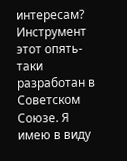интересам?
Инструмент этот опять-таки разработан в Советском Союзе. Я имею в виду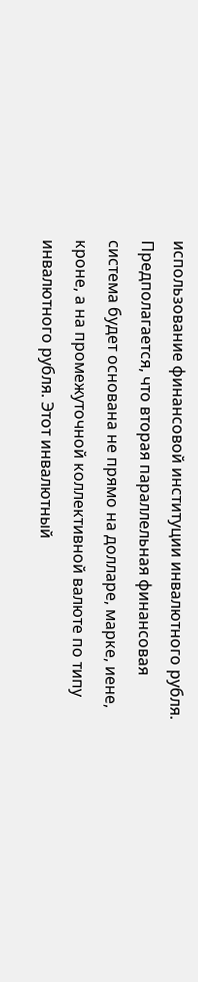использование финансовой институции инвалютного рубля. Предполагается, что вторая параллельная финансовая система будет основана не прямо на долларе, марке, иене, кроне, а на промежуточной коллективной валюте по типу инвалютного рубля. Этот инвалютный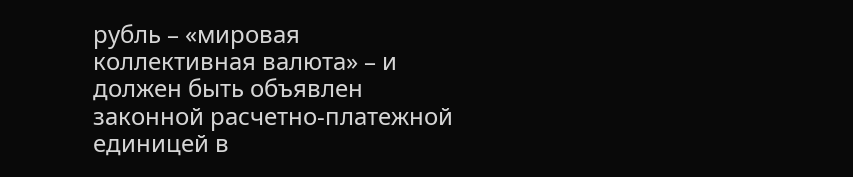рубль – «мировая коллективная валюта» – и должен быть объявлен законной расчетно-платежной единицей в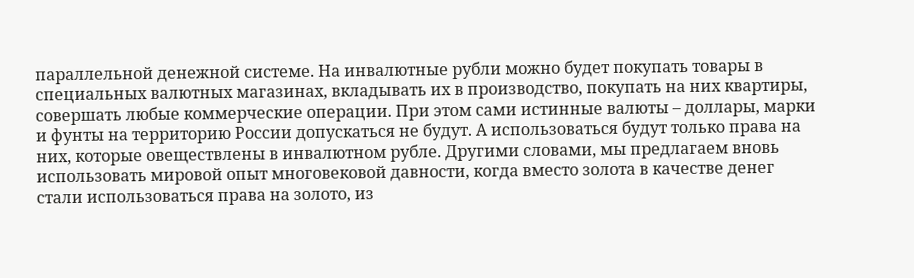параллельной денежной системе. На инвалютные рубли можно будет покупать товары в специальных валютных магазинах, вкладывать их в производство, покупать на них квартиры, совершать любые коммерческие операции. При этом сами истинные валюты – доллары, марки и фунты на территорию России допускаться не будут. А использоваться будут только права на них, которые овеществлены в инвалютном рубле. Другими словами, мы предлагаем вновь использовать мировой опыт многовековой давности, когда вместо золота в качестве денег стали использоваться права на золото, из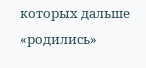которых дальше «родились»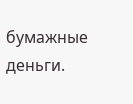бумажные деньги.